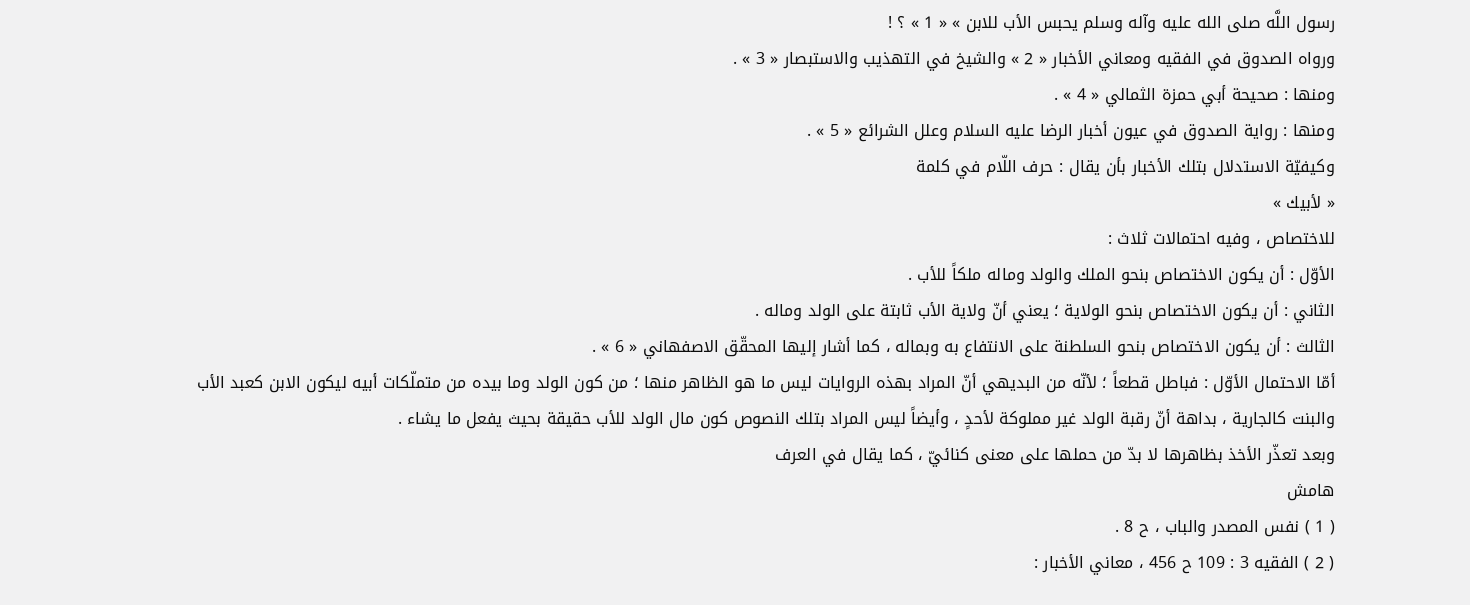رسول اللَّه صلى الله عليه وآله وسلم يحبس الأب للابن » « 1 » ؟ !
ورواه الصدوق في الفقيه ومعاني الأخبار « 2 » والشيخ في التهذيب والاستبصار « 3 » .
ومنها : صحيحة أبي حمزة الثمالي « 4 » .
ومنها : رواية الصدوق في عيون أخبار الرضا عليه السلام وعلل الشرائع « 5 » .
وكيفيّة الاستدلال بتلك الأخبار بأن يقال : حرف اللّام في كلمة
« لأبيك »
للاختصاص ، وفيه احتمالات ثلاث :
الأوّل : أن يكون الاختصاص بنحو الملك والولد وماله ملكاً للأب .
الثاني : أن يكون الاختصاص بنحو الولاية ؛ يعني أنّ ولاية الأب ثابتة على الولد وماله .
الثالث : أن يكون الاختصاص بنحو السلطنة على الانتفاع به وبماله ، كما أشار إليها المحقّق الاصفهاني « 6 » .
أمّا الاحتمال الأوّل : فباطل قطعاً ؛ لأنّه من البديهي أنّ المراد بهذه الروايات ليس ما هو الظاهر منها ؛ من كون الولد وما بيده من متملّكات أبيه ليكون الابن كعبد الأب والبنت كالجارية ، بداهة أنّ رقبة الولد غير مملوكة لأحدٍ ، وأيضاً ليس المراد بتلك النصوص كون مال الولد للأب حقيقة بحيث يفعل ما يشاء .
وبعد تعذّر الأخذ بظاهرها لا بدّ من حملها على معنى كنائيّ ، كما يقال في العرف
هامش
( 1 ) نفس المصدر والباب ، ح 8 .
( 2 ) الفقيه 3 : 109 ح 456 ، معاني الأخبار :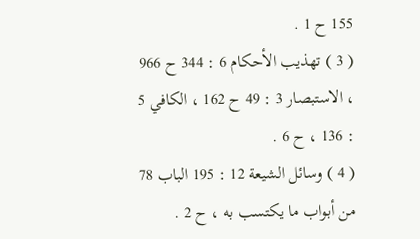155 ح 1 .
( 3 ) تهذيب الأحكام 6 : 344 ح 966 ، الاستبصار 3 : 49 ح 162 ، الكافي 5 : 136 ، ح 6 .
( 4 ) وسائل الشيعة 12 : 195 الباب 78 من أبواب ما يكتسب به ، ح 2 .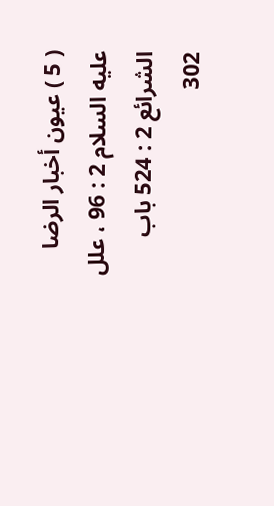( 5 ) عيون أخبار الرضا عليه السلام 2 : 96 ، علل الشرائع 2 : 524 باب 302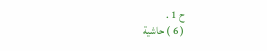ح 1 .
( 6 ) حاشية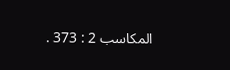المكاسب 2 : 373 .